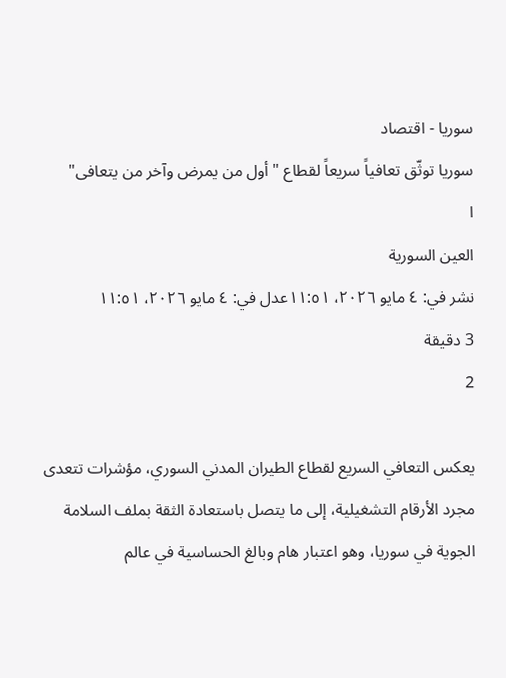سوريا - اقتصاد
سوريا توثّق تعافياً سريعاً لقطاع " أول من يمرض وآخر من يتعافى"
ا
العين السورية
نشر في: ٤ مايو ٢٠٢٦، ١١:٥١عدل في: ٤ مايو ٢٠٢٦، ١١:٥١
3 دقيقة
2

يعكس التعافي السريع لقطاع الطيران المدني السوري، مؤشرات تتعدى مجرد الأرقام التشغيلية، إلى ما يتصل باستعادة الثقة بملف السلامة الجوية في سوريا، وهو اعتبار هام وبالغ الحساسية في عالم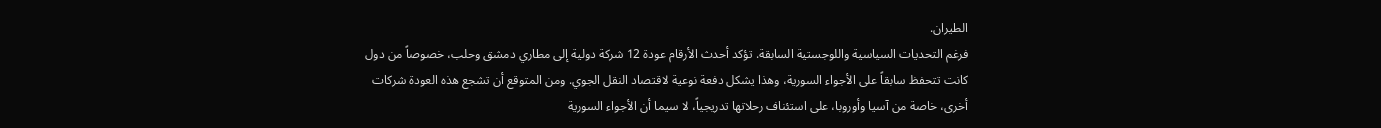الطيران.
فرغم التحديات السياسية واللوجستية السابقة. تؤكد أحدث الأرقام عودة 12 شركة دولية إلى مطاري دمشق وحلب، خصوصاً من دول كانت تتحفظ سابقاً على الأجواء السورية، وهذا يشكل دفعة نوعية لاقتصاد النقل الجوي. ومن المتوقع أن تشجع هذه العودة شركات أخرى، خاصة من آسيا وأوروبا، على استئناف رحلاتها تدريجياً، لا سيما أن الأجواء السورية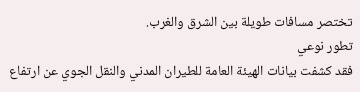تختصر مسافات طويلة بين الشرق والغرب.
تطور نوعي
فقد كشفت بيانات الهيئة العامة للطيران المدني والنقل الجوي عن ارتفاع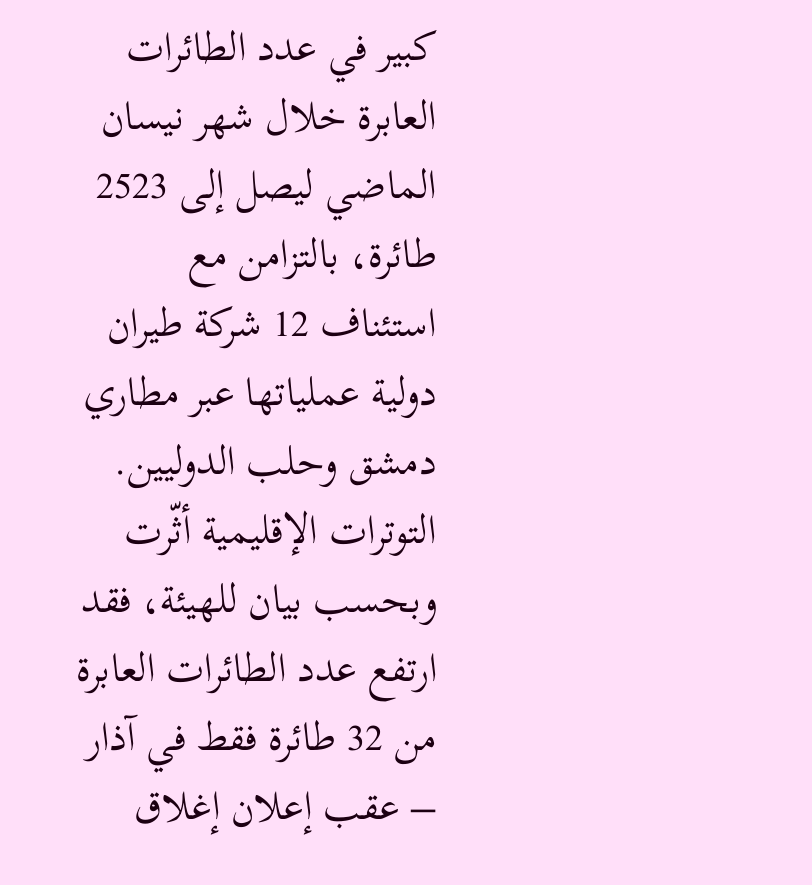كبير في عدد الطائرات العابرة خلال شهر نيسان الماضي ليصل إلى 2523 طائرة، بالتزامن مع استئناف 12 شركة طيران دولية عملياتها عبر مطاري دمشق وحلب الدوليين.
التوترات الإقليمية أثّرت
وبحسب بيان للهيئة، فقد ارتفع عدد الطائرات العابرة من 32 طائرة فقط في آذار – عقب إعلان إغلاق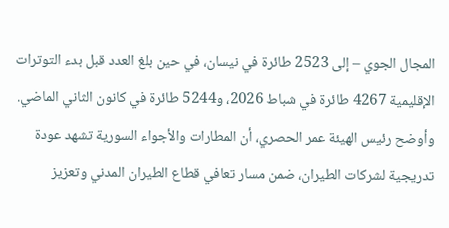المجال الجوي – إلى 2523 طائرة في نيسان، في حين بلغ العدد قبل بدء التوترات الإقليمية 4267 طائرة في شباط 2026، و5244 طائرة في كانون الثاني الماضي.
وأوضح رئيس الهيئة عمر الحصري، أن المطارات والأجواء السورية تشهد عودة تدريجية لشركات الطيران، ضمن مسار تعافي قطاع الطيران المدني وتعزيز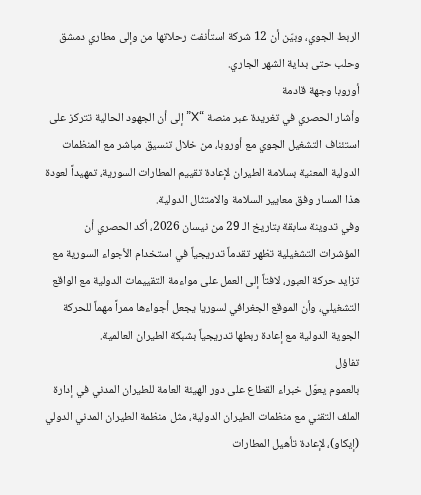الربط الجوي، وبيّن أن 12 شركة استأنفت رحلاتها من وإلى مطاري دمشق وحلب حتى بداية الشهر الجاري.
أوروبا وجهة قادمة
وأشار الحصري في تغريدة عبر منصة “X” إلى أن الجهود الحالية تتركز على استئناف التشغيل الجوي مع أوروبا، من خلال تنسيق مباشر مع المنظمات الدولية المعنية بسلامة الطيران لإعادة تقييم المطارات السورية، تمهيداً لعودة هذا المسار وفق معايير السلامة والامتثال الدولية.
وفي تدوينة سابقة بتاريخ الـ 29 من نيسان 2026، أكد الحصري أن المؤشرات التشغيلية تظهر تقدماً تدريجياً في استخدام الأجواء السورية مع تزايد حركة العبور، لافتاً إلى العمل على مواءمة التقييمات الدولية مع الواقع التشغيلي، وأن الموقع الجغرافي لسوريا يجعل أجواءها ممراً مهماً للحركة الجوية الدولية مع إعادة ربطها تدريجياً بشبكة الطيران العالمية.
تفاؤل
بالعموم يعوّل خبراء القطاع على دور الهيئة العامة للطيران المدني في إدارة الملف التقني مع منظمات الطيران الدولية، مثل منظمة الطيران المدني الدولي (إيكاو)، لإعادة تأهيل المطارات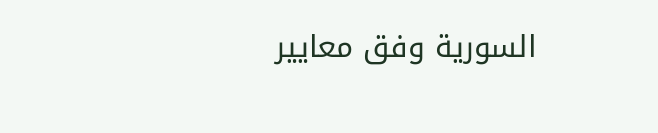السورية وفق معايير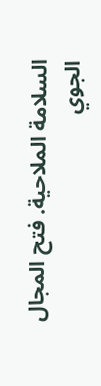السلامة الملاحية. فتح المجال الجوي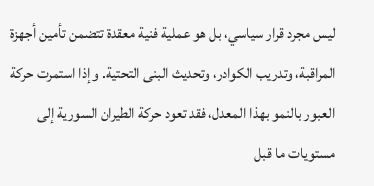ليس مجرد قرار سياسي، بل هو عملية فنية معقدة تتضمن تأمين أجهزة المراقبة، وتدريب الكوادر، وتحديث البنى التحتية. وإذا استمرت حركة العبور بالنمو بهذا المعدل، فقد تعود حركة الطيران السورية إلى مستويات ما قبل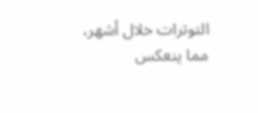التوترات خلال أشهر، مما ينعكس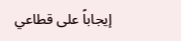إيجاباً على قطاعي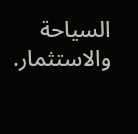السياحة والاستثمار.